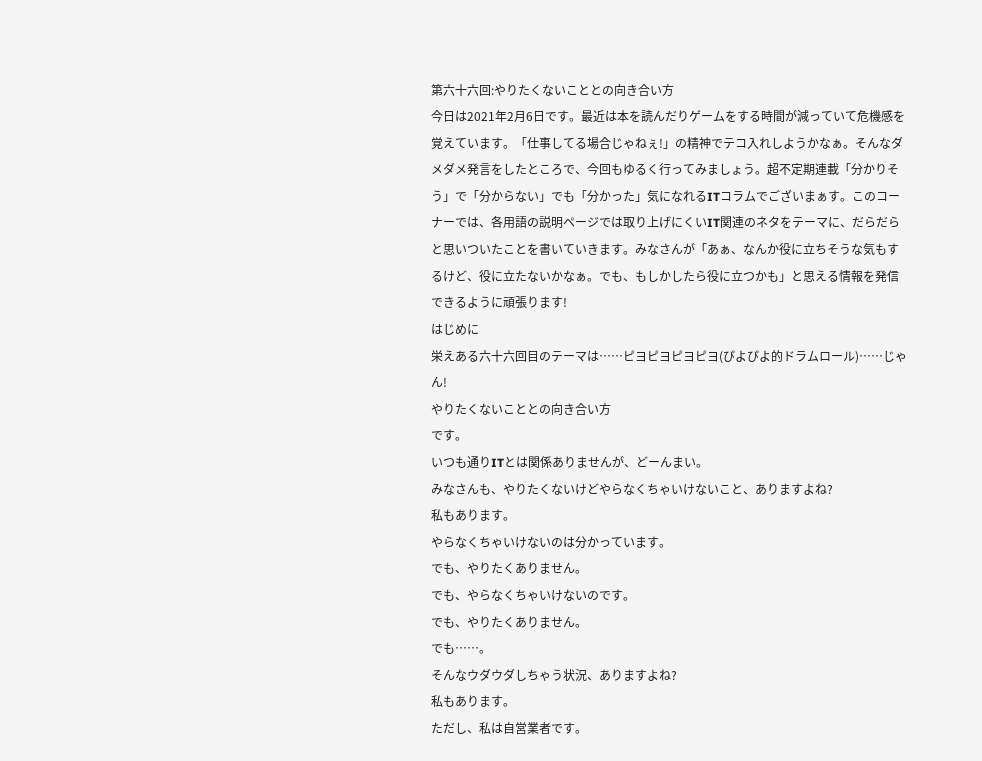第六十六回:やりたくないこととの向き合い方
今日は2021年2月6日です。最近は本を読んだりゲームをする時間が減っていて危機感を覚えています。「仕事してる場合じゃねぇ!」の精神でテコ入れしようかなぁ。そんなダメダメ発言をしたところで、今回もゆるく行ってみましょう。超不定期連載「分かりそう」で「分からない」でも「分かった」気になれるITコラムでございまぁす。このコーナーでは、各用語の説明ページでは取り上げにくいIT関連のネタをテーマに、だらだらと思いついたことを書いていきます。みなさんが「あぁ、なんか役に立ちそうな気もするけど、役に立たないかなぁ。でも、もしかしたら役に立つかも」と思える情報を発信できるように頑張ります!
はじめに
栄えある六十六回目のテーマは……ピヨピヨピヨピヨ(ぴよぴよ的ドラムロール)……じゃん!
やりたくないこととの向き合い方
です。
いつも通りITとは関係ありませんが、どーんまい。
みなさんも、やりたくないけどやらなくちゃいけないこと、ありますよね?
私もあります。
やらなくちゃいけないのは分かっています。
でも、やりたくありません。
でも、やらなくちゃいけないのです。
でも、やりたくありません。
でも……。
そんなウダウダしちゃう状況、ありますよね?
私もあります。
ただし、私は自営業者です。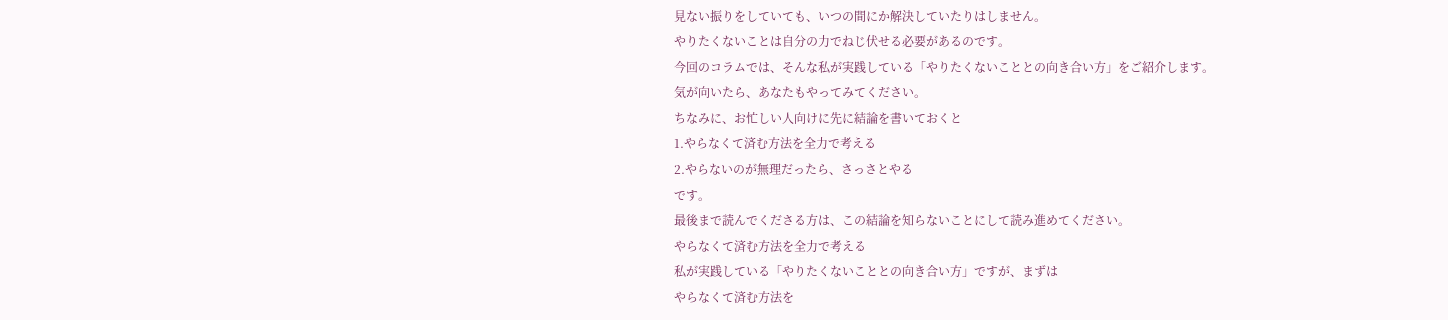見ない振りをしていても、いつの間にか解決していたりはしません。
やりたくないことは自分の力でねじ伏せる必要があるのです。
今回のコラムでは、そんな私が実践している「やりたくないこととの向き合い方」をご紹介します。
気が向いたら、あなたもやってみてください。
ちなみに、お忙しい人向けに先に結論を書いておくと
1.やらなくて済む方法を全力で考える
2.やらないのが無理だったら、さっさとやる
です。
最後まで読んでくださる方は、この結論を知らないことにして読み進めてください。
やらなくて済む方法を全力で考える
私が実践している「やりたくないこととの向き合い方」ですが、まずは
やらなくて済む方法を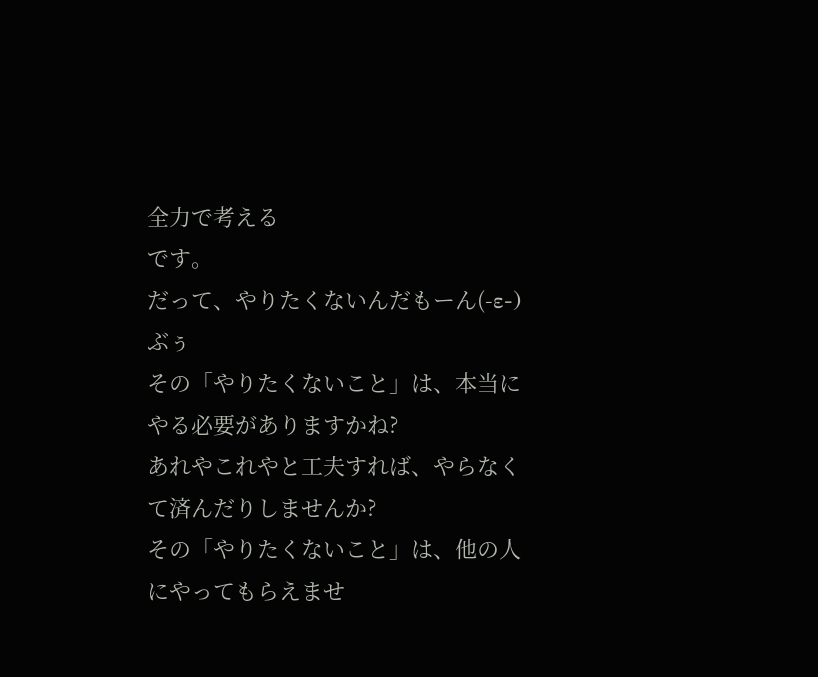全力で考える
です。
だって、やりたくないんだもーん(-ε-)ぶぅ
その「やりたくないこと」は、本当にやる必要がありますかね?
あれやこれやと工夫すれば、やらなくて済んだりしませんか?
その「やりたくないこと」は、他の人にやってもらえませ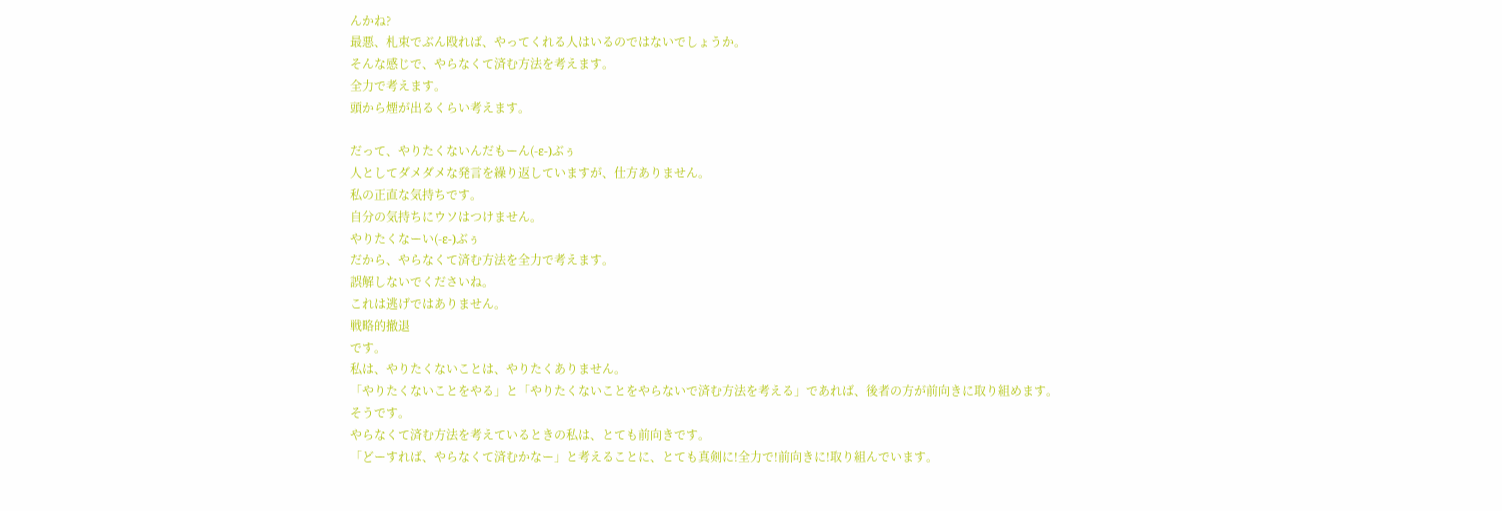んかね?
最悪、札束でぶん殴れば、やってくれる人はいるのではないでしょうか。
そんな感じで、やらなくて済む方法を考えます。
全力で考えます。
頭から煙が出るくらい考えます。

だって、やりたくないんだもーん(-ε-)ぶぅ
人としてダメダメな発言を繰り返していますが、仕方ありません。
私の正直な気持ちです。
自分の気持ちにウソはつけません。
やりたくなーい(-ε-)ぶぅ
だから、やらなくて済む方法を全力で考えます。
誤解しないでくださいね。
これは逃げではありません。
戦略的撤退
です。
私は、やりたくないことは、やりたくありません。
「やりたくないことをやる」と「やりたくないことをやらないで済む方法を考える」であれば、後者の方が前向きに取り組めます。
そうです。
やらなくて済む方法を考えているときの私は、とても前向きです。
「どーすれば、やらなくて済むかなー」と考えることに、とても真剣に!全力で!前向きに!取り組んでいます。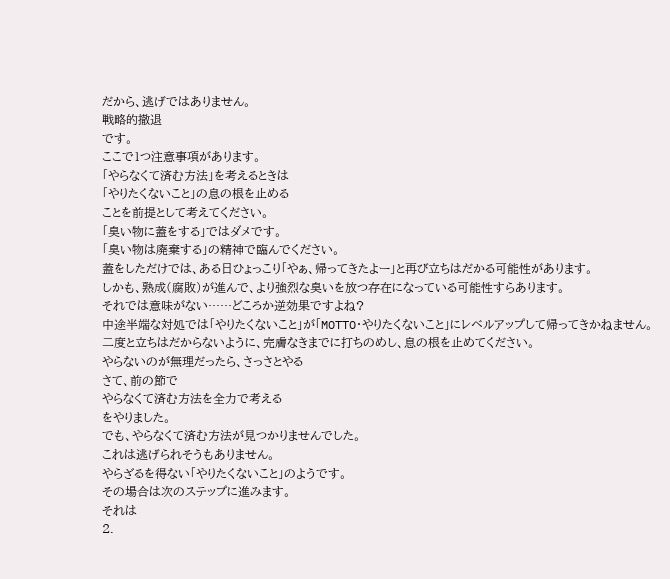だから、逃げではありません。
戦略的撤退
です。
ここで1つ注意事項があります。
「やらなくて済む方法」を考えるときは
「やりたくないこと」の息の根を止める
ことを前提として考えてください。
「臭い物に蓋をする」ではダメです。
「臭い物は廃棄する」の精神で臨んでください。
蓋をしただけでは、ある日ひょっこり「やぁ、帰ってきたよー」と再び立ちはだかる可能性があります。
しかも、熟成(腐敗)が進んで、より強烈な臭いを放つ存在になっている可能性すらあります。
それでは意味がない……どころか逆効果ですよね?
中途半端な対処では「やりたくないこと」が「MOTTO・やりたくないこと」にレベルアップして帰ってきかねません。
二度と立ちはだからないように、完膚なきまでに打ちのめし、息の根を止めてください。
やらないのが無理だったら、さっさとやる
さて、前の節で
やらなくて済む方法を全力で考える
をやりました。
でも、やらなくて済む方法が見つかりませんでした。
これは逃げられそうもありません。
やらざるを得ない「やりたくないこと」のようです。
その場合は次のステップに進みます。
それは
2.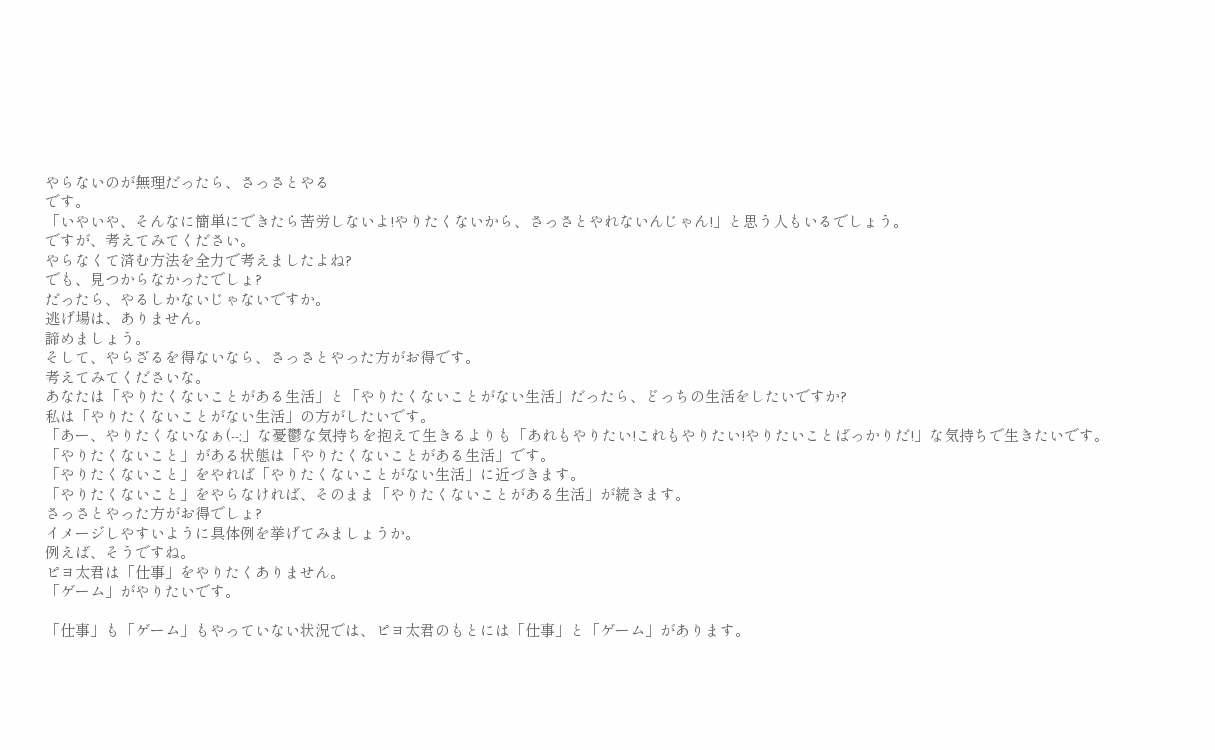やらないのが無理だったら、さっさとやる
です。
「いやいや、そんなに簡単にできたら苦労しないよ!やりたくないから、さっさとやれないんじゃん!」と思う人もいるでしょう。
ですが、考えてみてください。
やらなくて済む方法を全力で考えましたよね?
でも、見つからなかったでしょ?
だったら、やるしかないじゃないですか。
逃げ場は、ありません。
諦めましょう。
そして、やらざるを得ないなら、さっさとやった方がお得です。
考えてみてくださいな。
あなたは「やりたくないことがある生活」と「やりたくないことがない生活」だったら、どっちの生活をしたいですか?
私は「やりたくないことがない生活」の方がしたいです。
「あー、やりたくないなぁ(--;」な憂鬱な気持ちを抱えて生きるよりも「あれもやりたい!これもやりたい!やりたいことばっかりだ!」な気持ちで生きたいです。
「やりたくないこと」がある状態は「やりたくないことがある生活」です。
「やりたくないこと」をやれば「やりたくないことがない生活」に近づきます。
「やりたくないこと」をやらなければ、そのまま「やりたくないことがある生活」が続きます。
さっさとやった方がお得でしょ?
イメージしやすいように具体例を挙げてみましょうか。
例えば、そうですね。
ピヨ太君は「仕事」をやりたくありません。
「ゲーム」がやりたいです。

「仕事」も「ゲーム」もやっていない状況では、ピヨ太君のもとには「仕事」と「ゲーム」があります。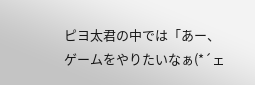ピヨ太君の中では「あー、ゲームをやりたいなぁ(*´ェ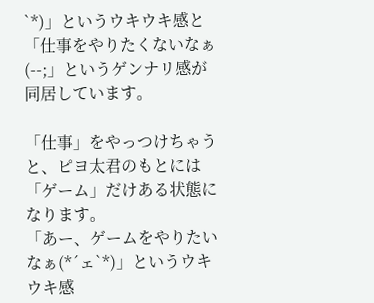`*)」というウキウキ感と「仕事をやりたくないなぁ(--;」というゲンナリ感が同居しています。

「仕事」をやっつけちゃうと、ピヨ太君のもとには「ゲーム」だけある状態になります。
「あー、ゲームをやりたいなぁ(*´ェ`*)」というウキウキ感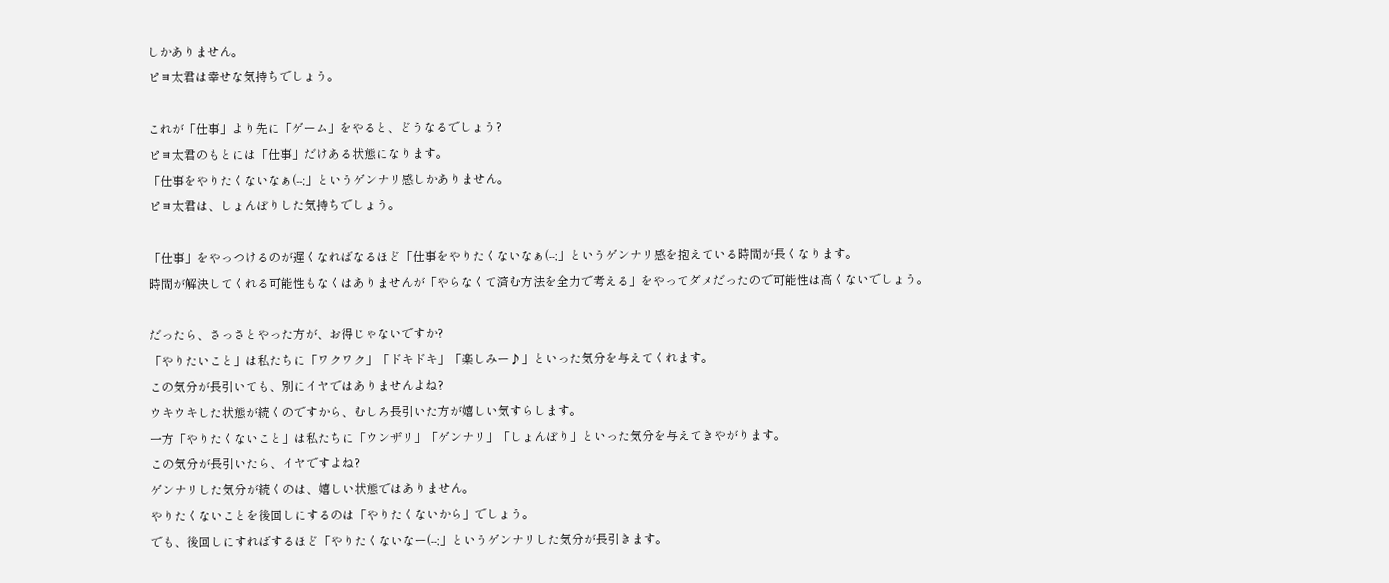しかありません。
ピヨ太君は幸せな気持ちでしょう。

これが「仕事」より先に「ゲーム」をやると、どうなるでしょう?
ピヨ太君のもとには「仕事」だけある状態になります。
「仕事をやりたくないなぁ(--;」というゲンナリ感しかありません。
ピヨ太君は、しょんぼりした気持ちでしょう。

「仕事」をやっつけるのが遅くなればなるほど「仕事をやりたくないなぁ(--;」というゲンナリ感を抱えている時間が長くなります。
時間が解決してくれる可能性もなくはありませんが「やらなくて済む方法を全力で考える」をやってダメだったので可能性は高くないでしょう。

だったら、さっさとやった方が、お得じゃないですか?
「やりたいこと」は私たちに「ワクワク」「ドキドキ」「楽しみー♪」といった気分を与えてくれます。
この気分が長引いても、別にイヤではありませんよね?
ウキウキした状態が続くのですから、むしろ長引いた方が嬉しい気すらします。
一方「やりたくないこと」は私たちに「ウンザリ」「ゲンナリ」「しょんぼり」といった気分を与えてきやがります。
この気分が長引いたら、イヤですよね?
ゲンナリした気分が続くのは、嬉しい状態ではありません。
やりたくないことを後回しにするのは「やりたくないから」でしょう。
でも、後回しにすればするほど「やりたくないなー(--;」というゲンナリした気分が長引きます。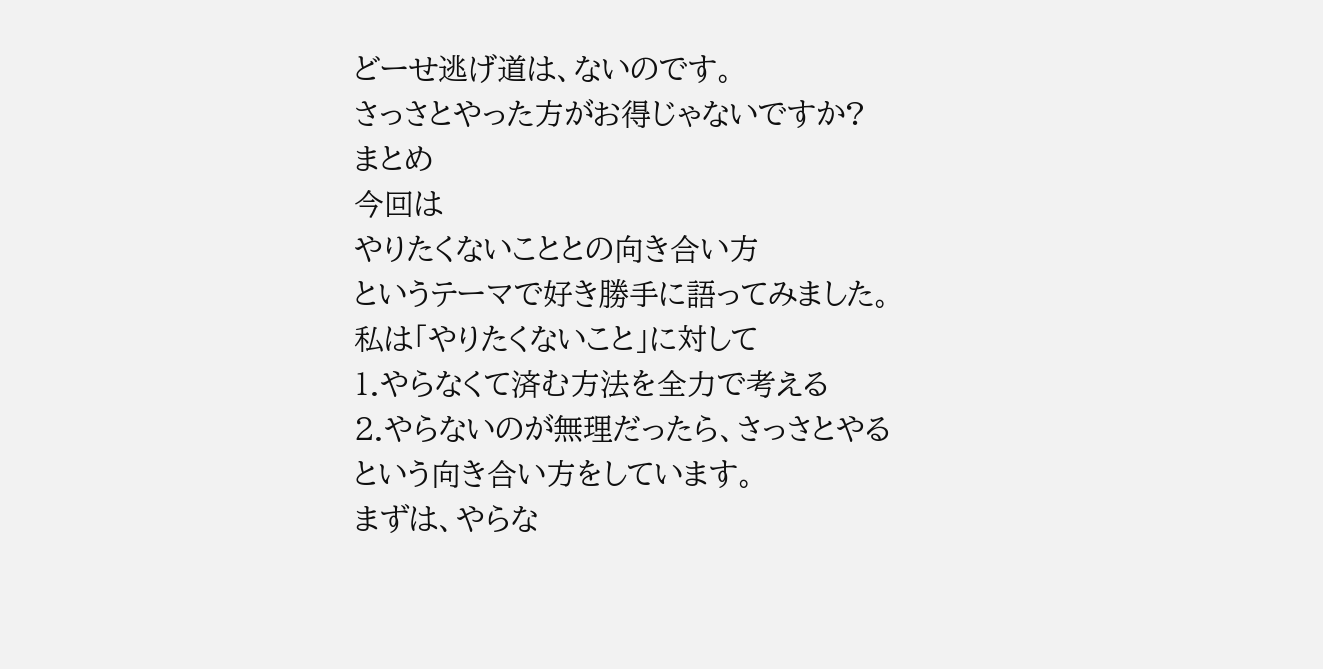どーせ逃げ道は、ないのです。
さっさとやった方がお得じゃないですか?
まとめ
今回は
やりたくないこととの向き合い方
というテーマで好き勝手に語ってみました。
私は「やりたくないこと」に対して
1.やらなくて済む方法を全力で考える
2.やらないのが無理だったら、さっさとやる
という向き合い方をしています。
まずは、やらな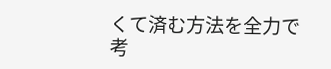くて済む方法を全力で考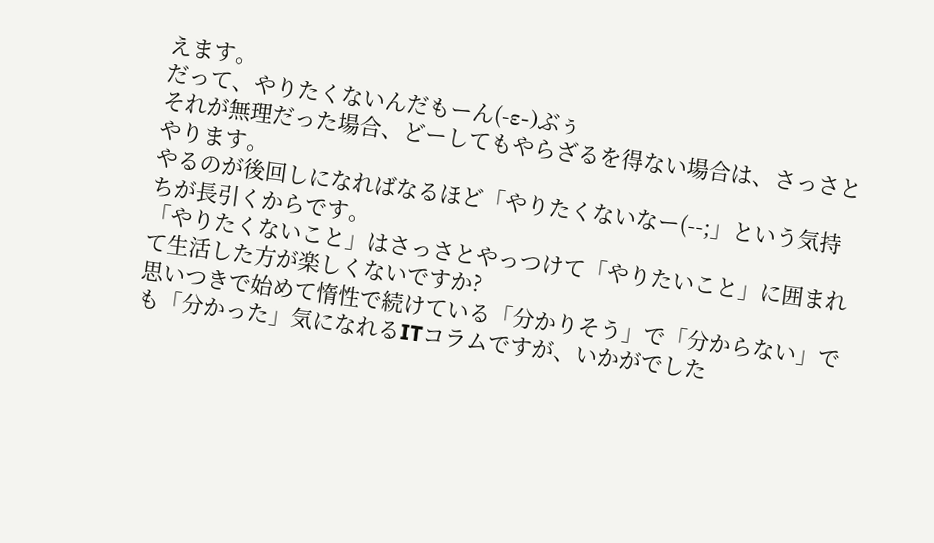えます。
だって、やりたくないんだもーん(-ε-)ぶぅ
それが無理だった場合、どーしてもやらざるを得ない場合は、さっさとやります。
やるのが後回しになればなるほど「やりたくないなー(--;」という気持ちが長引くからです。
「やりたくないこと」はさっさとやっつけて「やりたいこと」に囲まれて生活した方が楽しくないですか?
思いつきで始めて惰性で続けている「分かりそう」で「分からない」でも「分かった」気になれるITコラムですが、いかがでした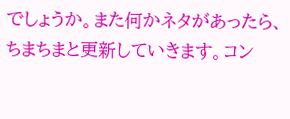でしょうか。また何かネタがあったら、ちまちまと更新していきます。コン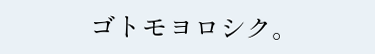ゴトモヨロシク。